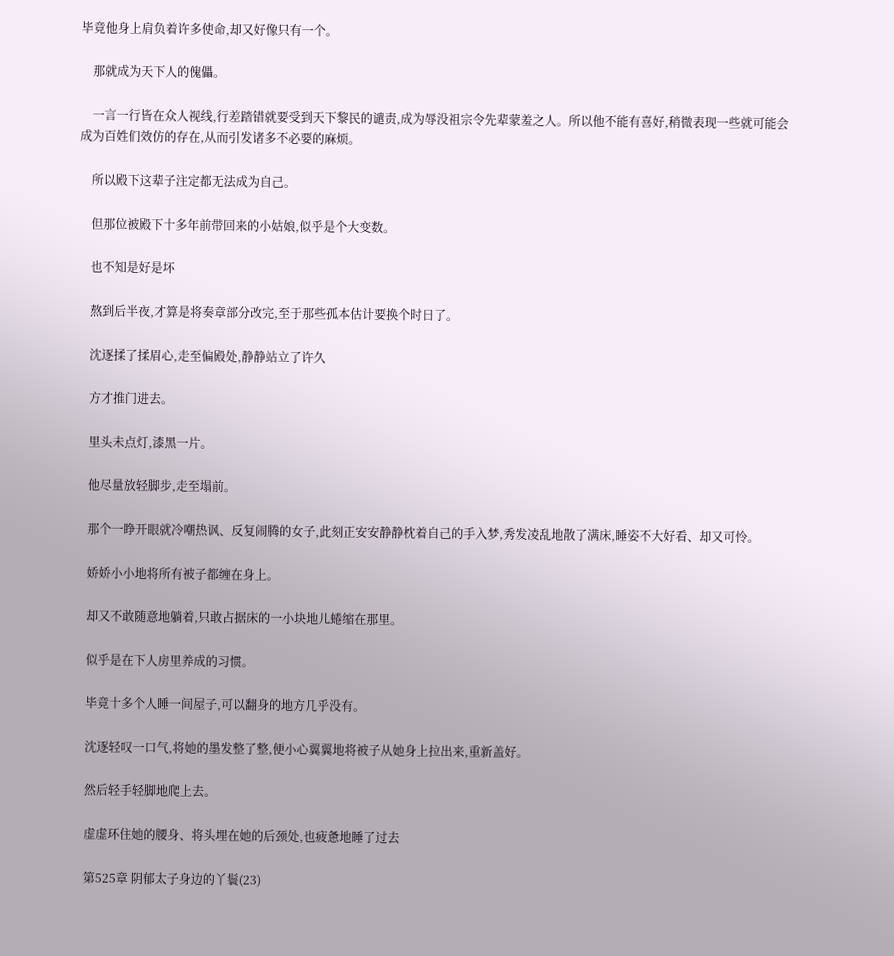毕竟他身上肩负着许多使命,却又好像只有一个。

    那就成为天下人的傀儡。

    一言一行皆在众人视线,行差踏错就要受到天下黎民的谴责,成为辱没祖宗令先辈蒙羞之人。所以他不能有喜好,稍微表现一些就可能会成为百姓们效仿的存在,从而引发诸多不必要的麻烦。

    所以殿下这辈子注定都无法成为自己。

    但那位被殿下十多年前带回来的小姑娘,似乎是个大变数。

    也不知是好是坏

    熬到后半夜,才算是将奏章部分改完,至于那些孤本估计要换个时日了。

    沈逐揉了揉眉心,走至偏殿处,静静站立了许久

    方才推门进去。

    里头未点灯,漆黑一片。

    他尽量放轻脚步,走至塌前。

    那个一睁开眼就冷嘲热讽、反复闹腾的女子,此刻正安安静静枕着自己的手入梦,秀发凌乱地散了满床,睡姿不大好看、却又可怜。

    娇娇小小地将所有被子都缠在身上。

    却又不敢随意地躺着,只敢占据床的一小块地儿蜷缩在那里。

    似乎是在下人房里养成的习惯。

    毕竟十多个人睡一间屋子,可以翻身的地方几乎没有。

    沈逐轻叹一口气,将她的墨发整了整,便小心翼翼地将被子从她身上拉出来,重新盖好。

    然后轻手轻脚地爬上去。

    虚虚环住她的腰身、将头埋在她的后颈处,也疲惫地睡了过去

    第525章 阴郁太子身边的丫鬟(23)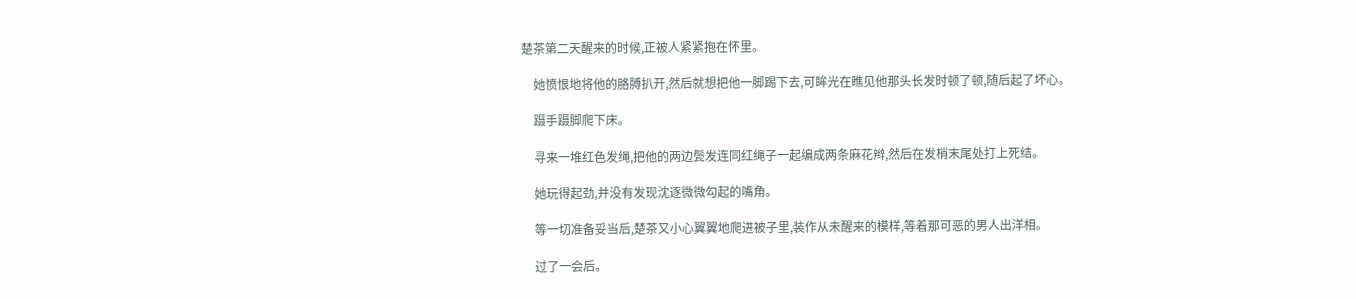楚茶第二天醒来的时候,正被人紧紧抱在怀里。

    她愤恨地将他的胳膊扒开,然后就想把他一脚踢下去,可眸光在瞧见他那头长发时顿了顿,随后起了坏心。

    蹑手蹑脚爬下床。

    寻来一堆红色发绳,把他的两边鬓发连同红绳子一起编成两条麻花辫,然后在发梢末尾处打上死结。

    她玩得起劲,并没有发现沈逐微微勾起的嘴角。

    等一切准备妥当后,楚茶又小心翼翼地爬进被子里,装作从未醒来的模样,等着那可恶的男人出洋相。

    过了一会后。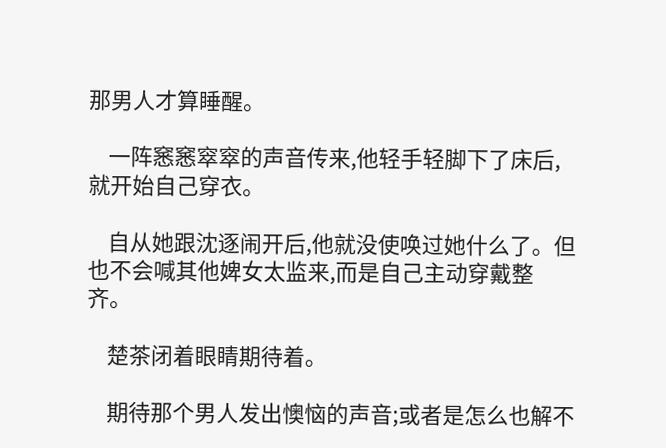那男人才算睡醒。

    一阵窸窸窣窣的声音传来,他轻手轻脚下了床后,就开始自己穿衣。

    自从她跟沈逐闹开后,他就没使唤过她什么了。但也不会喊其他婢女太监来,而是自己主动穿戴整齐。

    楚茶闭着眼睛期待着。

    期待那个男人发出懊恼的声音;或者是怎么也解不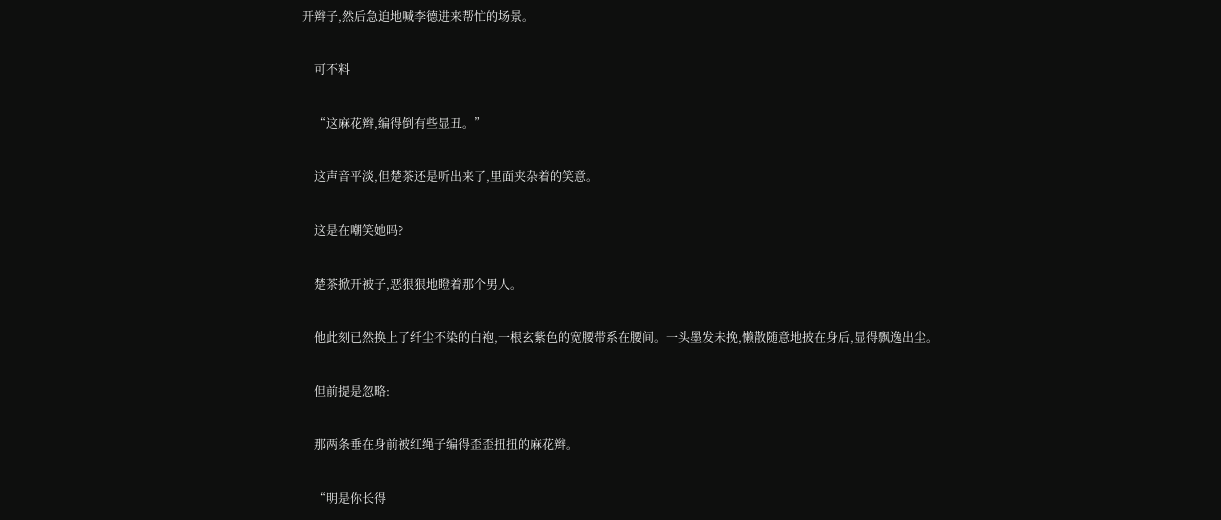开辫子,然后急迫地喊李德进来帮忙的场景。

    可不料

    “这麻花辫,编得倒有些显丑。”

    这声音平淡,但楚茶还是听出来了,里面夹杂着的笑意。

    这是在嘲笑她吗?

    楚茶掀开被子,恶狠狠地瞪着那个男人。

    他此刻已然换上了纤尘不染的白袍,一根玄紫色的宽腰带系在腰间。一头墨发未挽,懒散随意地披在身后,显得飘逸出尘。

    但前提是忽略:

    那两条垂在身前被红绳子编得歪歪扭扭的麻花辫。

    “明是你长得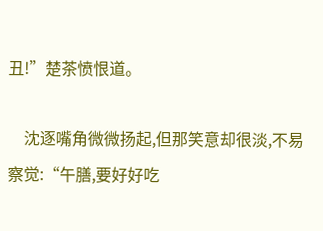丑!”楚茶愤恨道。

    沈逐嘴角微微扬起,但那笑意却很淡,不易察觉:“午膳,要好好吃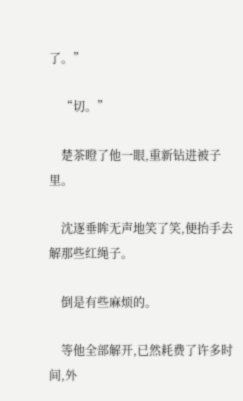了。”

    “切。”

    楚茶瞪了他一眼,重新钻进被子里。

    沈逐垂眸无声地笑了笑,便抬手去解那些红绳子。

    倒是有些麻烦的。

    等他全部解开,已然耗费了许多时间,外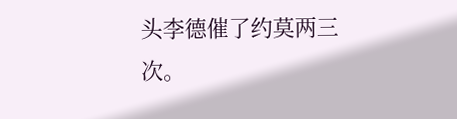头李德催了约莫两三次。